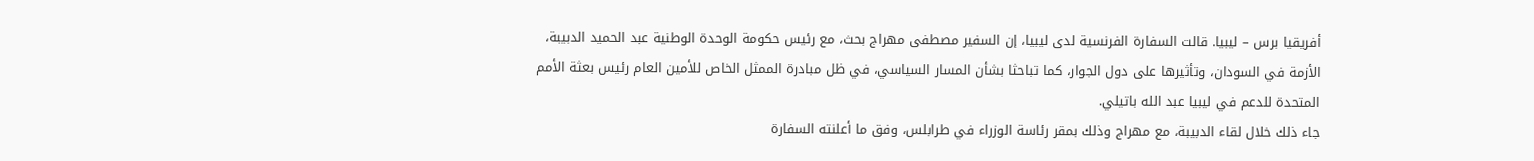أفريقيا برس – ليبيا. قالت السفارة الفرنسية لدى ليبيا، إن السفير مصطفى مهراج بحث، مع رئيس حكومة الوحدة الوطنية عبد الحميد الدبيبة، الأزمة في السودان، وتأثيرها على دول الجوار، كما تباحثا بشأن المسار السياسي، في ظل مبادرة الممثل الخاص للأمين العام رئيس بعثة الأمم المتحدة للدعم في ليبيا عبد الله باتيلي.
جاء ذلك خلال لقاء الدبيبة، مع مهراج وذلك بمقر رئاسة الوزراء في طرابلس، وفق ما أعلنته السفارة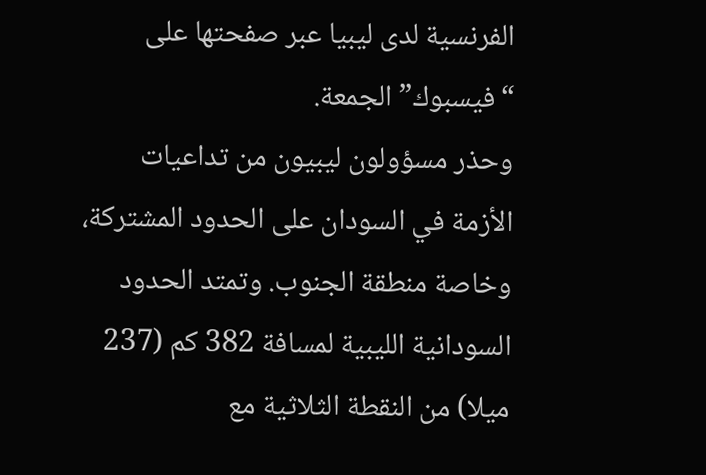الفرنسية لدى ليبيا عبر صفحتها على “فيسبوك” الجمعة.
وحذر مسؤولون ليبيون من تداعيات الأزمة في السودان على الحدود المشتركة، وخاصة منطقة الجنوب. وتمتد الحدود السودانية الليبية لمسافة 382 كم (237 ميلا) من النقطة الثلاثية مع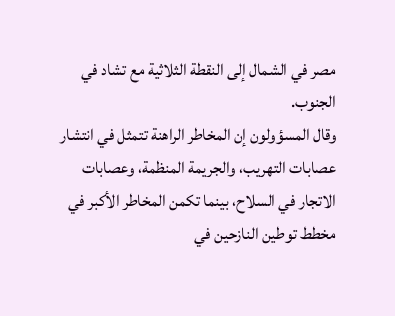مصر في الشمال إلى النقطة الثلاثية مع تشاد في الجنوب.
وقال المسؤولون إن المخاطر الراهنة تتمثل في انتشار عصابات التهريب، والجريمة المنظمة، وعصابات الاتجار في السلاح، بينما تكمن المخاطر الأكبر في مخطط توطين النازحين في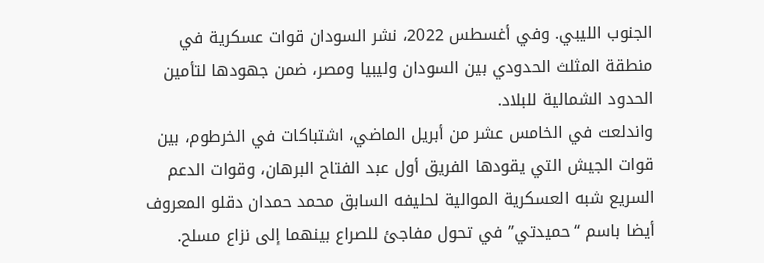الجنوب الليبي. وفي أغسطس 2022، نشر السودان قوات عسكرية في منطقة المثلث الحدودي بين السودان وليبيا ومصر، ضمن جهودها لتأمين الحدود الشمالية للبلاد.
واندلعت في الخامس عشر من أبريل الماضي، اشتباكات في الخرطوم، بين قوات الجيش التي يقودها الفريق أول عبد الفتاح البرهان، وقوات الدعم السريع شبه العسكرية الموالية لحليفه السابق محمد حمدان دقلو المعروف أيضا باسم “حميدتي” في تحول مفاجئ للصراع بينهما إلى نزاع مسلح.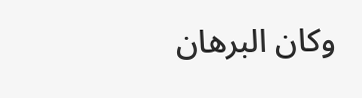وكان البرهان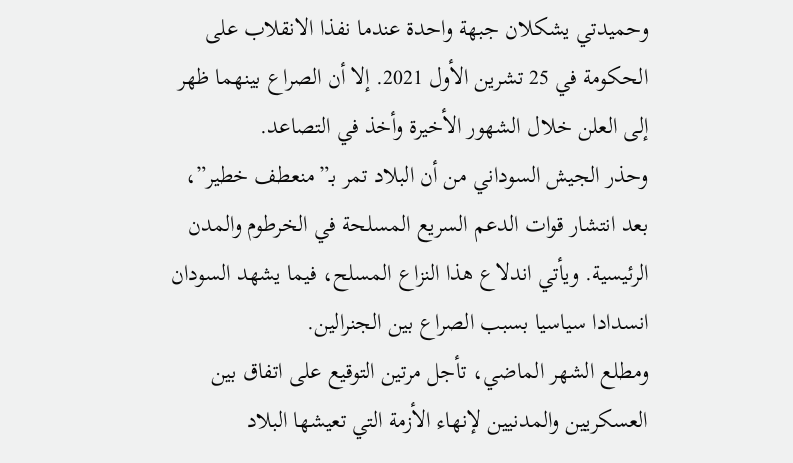وحميدتي يشكلان جبهة واحدة عندما نفذا الانقلاب على الحكومة في 25 تشرين الأول 2021. إلا أن الصراع بينهما ظهر إلى العلن خلال الشهور الأخيرة وأخذ في التصاعد.
وحذر الجيش السوداني من أن البلاد تمر بـ”منعطف خطير”، بعد انتشار قوات الدعم السريع المسلحة في الخرطوم والمدن الرئيسية. ويأتي اندلاع هذا النزاع المسلح، فيما يشهد السودان انسدادا سياسيا بسبب الصراع بين الجنرالين.
ومطلع الشهر الماضي، تأجل مرتين التوقيع على اتفاق بين العسكريين والمدنيين لإنهاء الأزمة التي تعيشها البلاد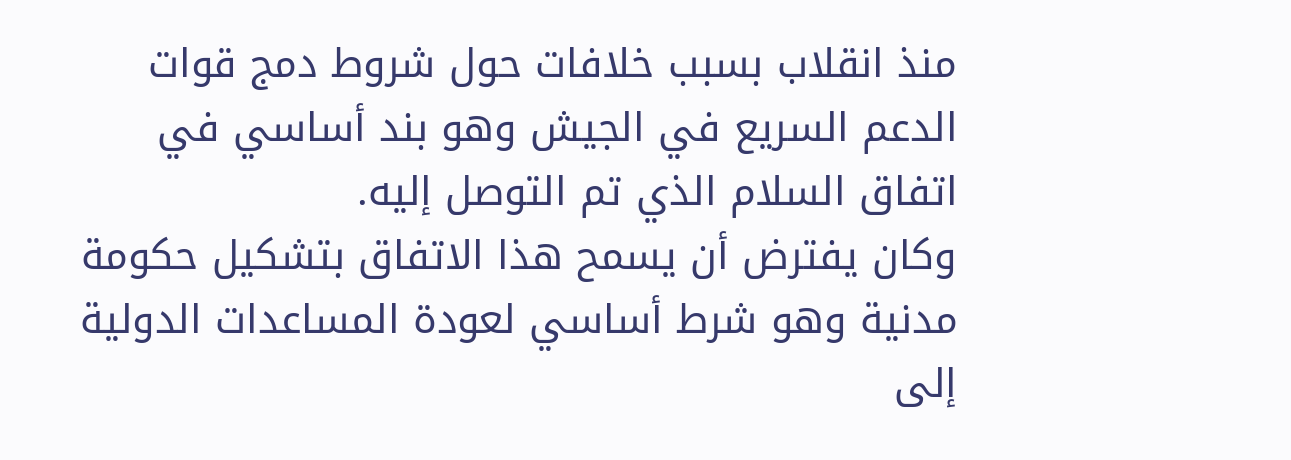منذ انقلاب بسبب خلافات حول شروط دمج قوات الدعم السريع في الجيش وهو بند أساسي في اتفاق السلام الذي تم التوصل إليه.
وكان يفترض أن يسمح هذا الاتفاق بتشكيل حكومة مدنية وهو شرط أساسي لعودة المساعدات الدولية إلى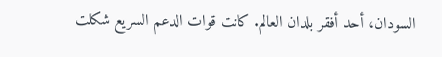السودان، أحد أفقر بلدان العالم. كانت قوات الدعم السريع شكلت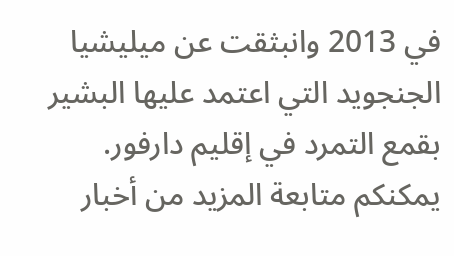في 2013 وانبثقت عن ميليشيا الجنجويد التي اعتمد عليها البشير بقمع التمرد في إقليم دارفور.
يمكنكم متابعة المزيد من أخبار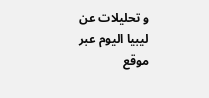و تحليلات عن ليبيا اليوم عبر موقع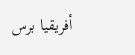أفريقيا برس